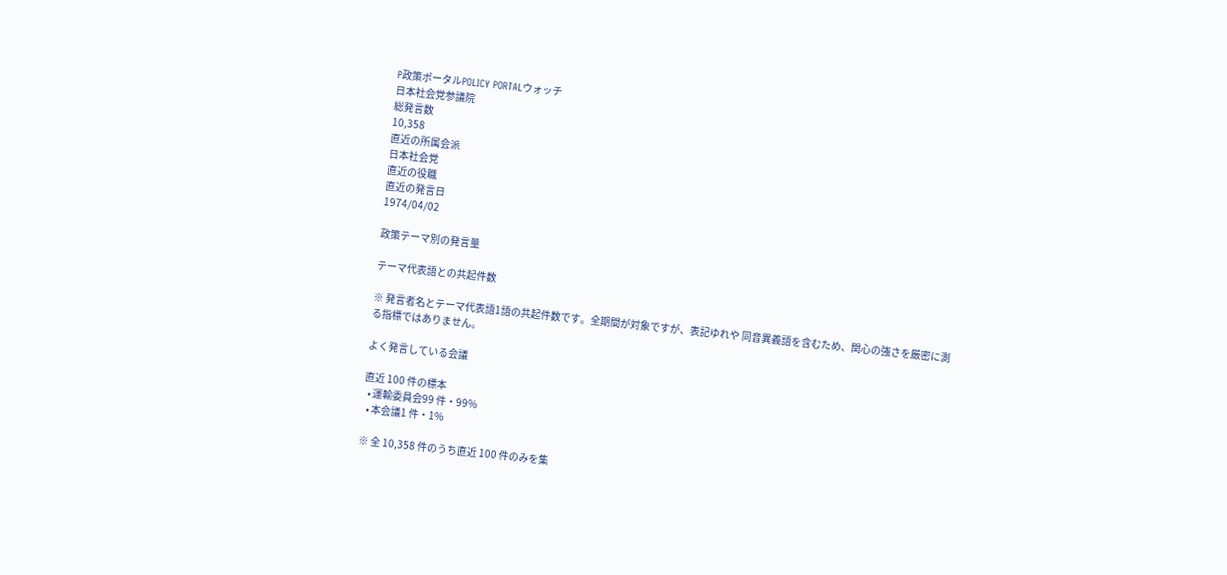P政策ポータルPOLICY PORTALウォッチ
日本社会党参議院
総発言数
10,358
直近の所属会派
日本社会党
直近の役職
直近の発言日
1974/04/02

政策テーマ別の発言量

テーマ代表語との共起件数

※ 発言者名とテーマ代表語1語の共起件数です。全期間が対象ですが、表記ゆれや 同音異義語を含むため、関心の強さを厳密に測る指標ではありません。

よく発言している会議

直近 100 件の標本
  • 運輸委員会99 件・99%
  • 本会議1 件・1%

※ 全 10,358 件のうち直近 100 件のみを集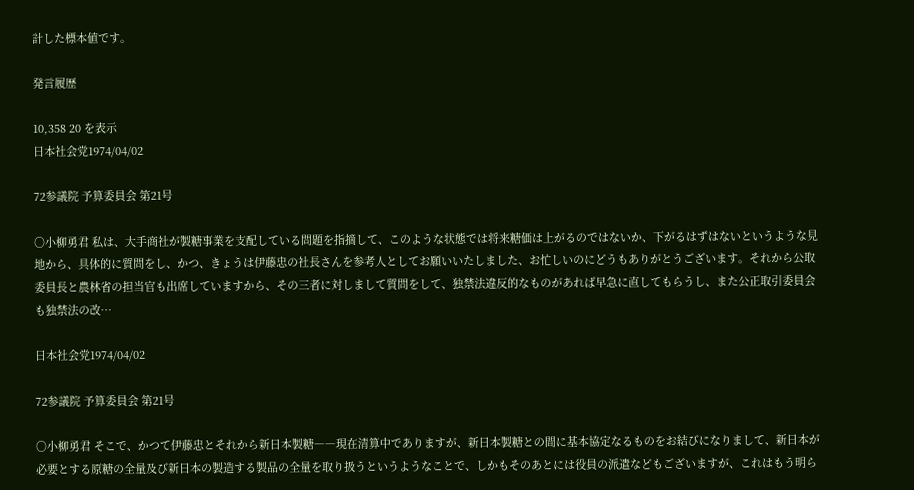計した標本値です。

発言履歴

10,358 20 を表示
日本社会党1974/04/02

72参議院 予算委員会 第21号

○小柳勇君 私は、大手商社が製糖事業を支配している問題を指摘して、このような状態では将来糖価は上がるのではないか、下がるはずはないというような見地から、具体的に質問をし、かつ、きょうは伊藤忠の社長さんを参考人としてお願いいたしました、お忙しいのにどうもありがとうございます。それから公取委員長と農林省の担当官も出席していますから、その三者に対しまして質問をして、独禁法違反的なものがあれば早急に直してもらうし、また公正取引委員会も独禁法の改…

日本社会党1974/04/02

72参議院 予算委員会 第21号

○小柳勇君 そこで、かつて伊藤忠とそれから新日本製糖――現在清算中でありますが、新日本製糖との間に基本協定なるものをお結びになりまして、新日本が必要とする原糖の全量及び新日本の製造する製品の全量を取り扱うというようなことで、しかもそのあとには役員の派遣などもございますが、これはもう明ら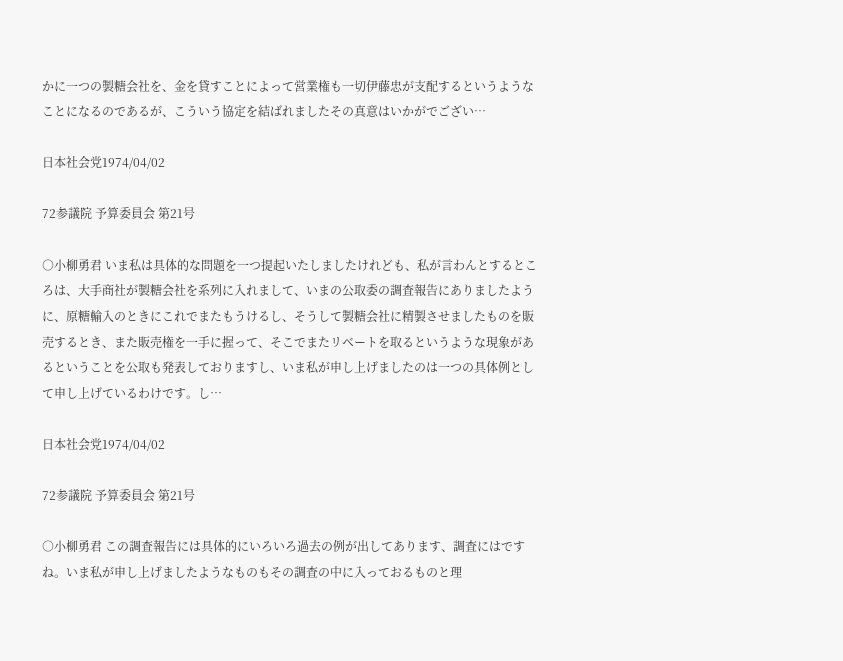かに一つの製糖会社を、金を貸すことによって営業権も一切伊藤忠が支配するというようなことになるのであるが、こういう協定を結ばれましたその真意はいかがでござい…

日本社会党1974/04/02

72参議院 予算委員会 第21号

○小柳勇君 いま私は具体的な問題を一つ提起いたしましたけれども、私が言わんとするところは、大手商社が製糖会社を系列に入れまして、いまの公取委の調査報告にありましたように、原糖輸入のときにこれでまたもうけるし、そうして製糖会社に精製させましたものを販売するとき、また販売権を一手に握って、そこでまたリベートを取るというような現象があるということを公取も発表しておりますし、いま私が申し上げましたのは一つの具体例として申し上げているわけです。し…

日本社会党1974/04/02

72参議院 予算委員会 第21号

○小柳勇君 この調査報告には具体的にいろいろ過去の例が出してあります、調査にはですね。いま私が申し上げましたようなものもその調査の中に入っておるものと理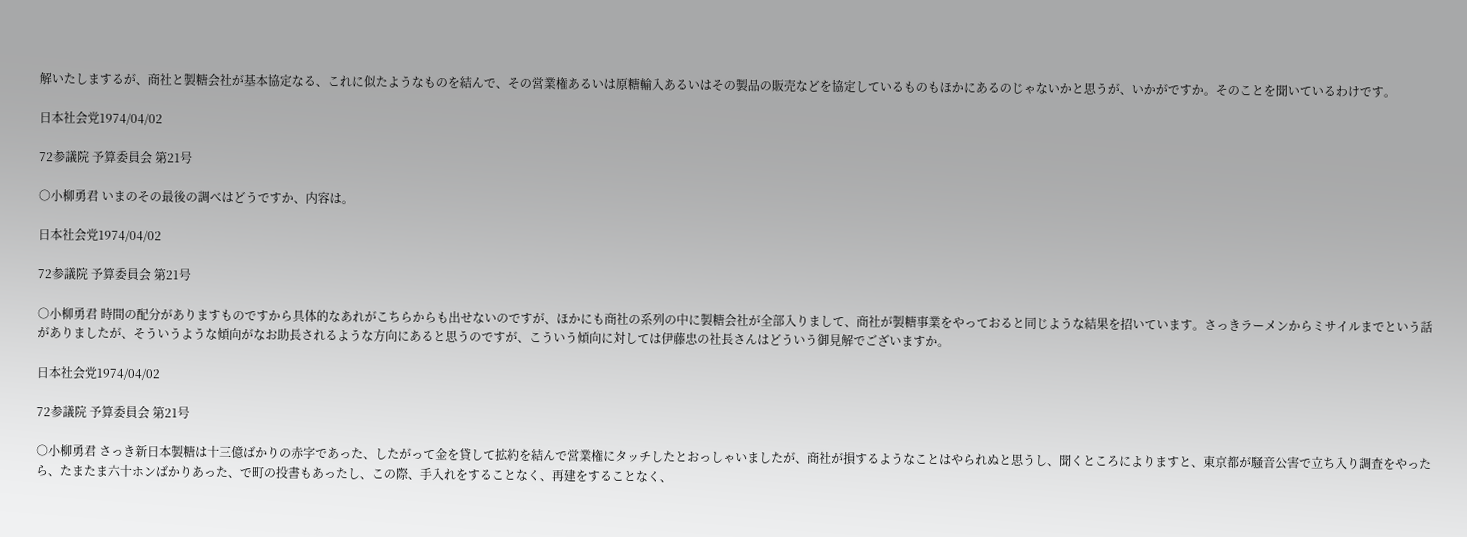解いたしまするが、商社と製糖会社が基本協定なる、これに似たようなものを結んで、その営業権あるいは原糖輸入あるいはその製品の販売などを協定しているものもほかにあるのじゃないかと思うが、いかがですか。そのことを聞いているわけです。

日本社会党1974/04/02

72参議院 予算委員会 第21号

○小柳勇君 いまのその最後の調べはどうですか、内容は。

日本社会党1974/04/02

72参議院 予算委員会 第21号

○小柳勇君 時間の配分がありますものですから具体的なあれがこちらからも出せないのですが、ほかにも商社の系列の中に製糖会社が全部入りまして、商社が製糖事業をやっておると同じような結果を招いています。さっきラーメンからミサイルまでという話がありましたが、そういうような傾向がなお助長されるような方向にあると思うのですが、こういう傾向に対しては伊藤忠の社長さんはどういう御見解でございますか。

日本社会党1974/04/02

72参議院 予算委員会 第21号

○小柳勇君 さっき新日本製糖は十三億ばかりの赤字であった、したがって金を貸して拡約を結んで営業権にタッチしたとおっしゃいましたが、商社が損するようなことはやられぬと思うし、聞くところによりますと、東京都が騒音公害で立ち入り調査をやったら、たまたま六十ホンばかりあった、で町の投書もあったし、この際、手入れをすることなく、再建をすることなく、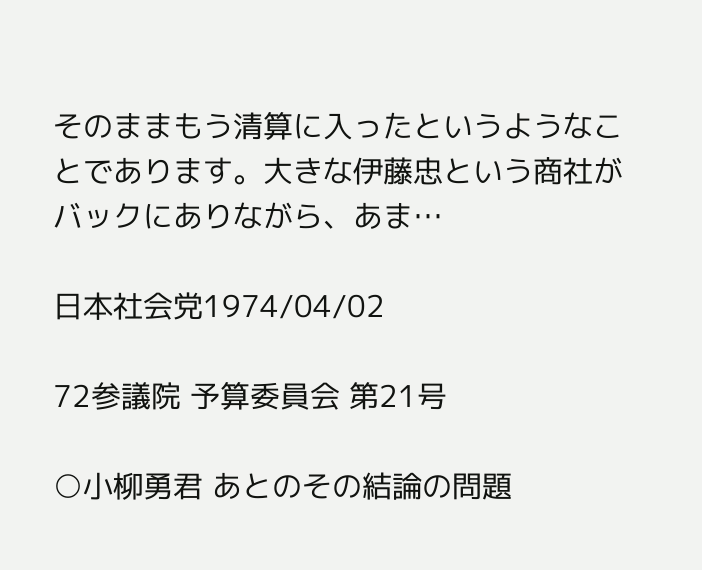そのままもう清算に入ったというようなことであります。大きな伊藤忠という商社がバックにありながら、あま…

日本社会党1974/04/02

72参議院 予算委員会 第21号

○小柳勇君 あとのその結論の問題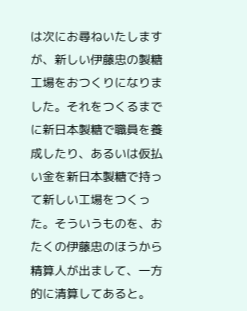は次にお尋ねいたしますが、新しい伊藤忠の製糖工場をおつくりになりました。それをつくるまでに新日本製糖で職員を養成したり、あるいは仮払い金を新日本製糖で持って新しい工場をつくった。そういうものを、おたくの伊藤忠のほうから精算人が出まして、一方的に清算してあると。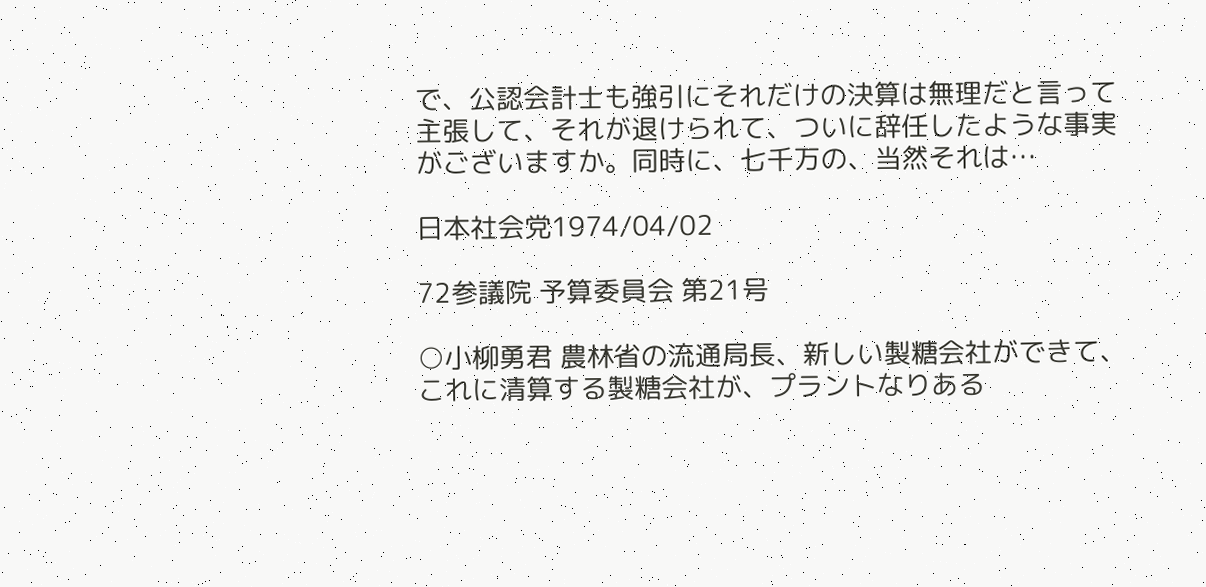で、公認会計士も強引にそれだけの決算は無理だと言って主張して、それが退けられて、ついに辞任したような事実がございますか。同時に、七千万の、当然それは…

日本社会党1974/04/02

72参議院 予算委員会 第21号

○小柳勇君 農林省の流通局長、新しい製糖会社ができて、これに清算する製糖会社が、プラントなりある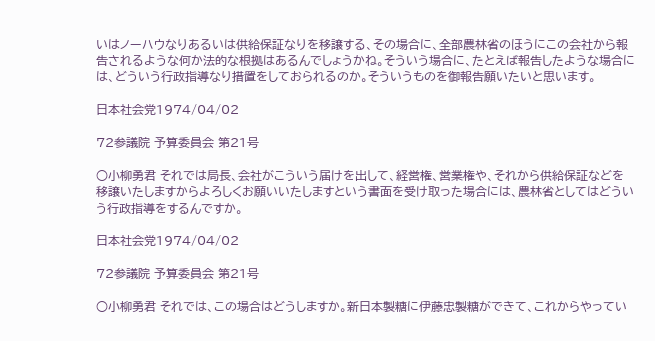いはノーハウなりあるいは供給保証なりを移譲する、その場合に、全部農林省のほうにこの会社から報告されるような何か法的な根拠はあるんでしょうかね。そういう場合に、たとえば報告したような場合には、どういう行政指導なり措置をしておられるのか。そういうものを御報告願いたいと思います。

日本社会党1974/04/02

72参議院 予算委員会 第21号

○小柳勇君 それでは局長、会社がこういう届けを出して、経営権、営業権や、それから供給保証などを移譲いたしますからよろしくお願いいたしますという書面を受け取った場合には、農林省としてはどういう行政指導をするんですか。

日本社会党1974/04/02

72参議院 予算委員会 第21号

○小柳勇君 それでは、この場合はどうしますか。新日本製糖に伊藤忠製糖ができて、これからやってい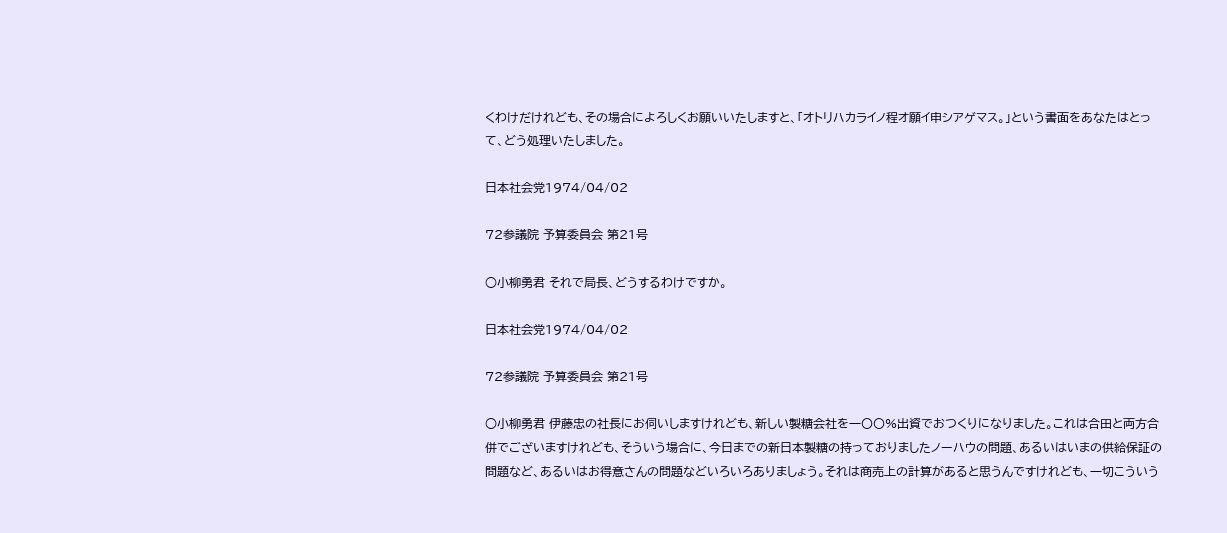くわけだけれども、その場合によろしくお願いいたしますと、「オトリハカライノ程オ願イ申シアゲマス。」という書面をあなたはとって、どう処理いたしました。

日本社会党1974/04/02

72参議院 予算委員会 第21号

○小柳勇君 それで局長、どうするわけですか。

日本社会党1974/04/02

72参議院 予算委員会 第21号

○小柳勇君 伊藤忠の社長にお伺いしますけれども、新しい製糖会社を一〇〇%出資でおつくりになりました。これは合田と両方合併でございますけれども、そういう場合に、今日までの新日本製糖の持っておりましたノーハウの問題、あるいはいまの供給保証の問題など、あるいはお得意さんの問題などいろいろありましょう。それは商売上の計算があると思うんですけれども、一切こういう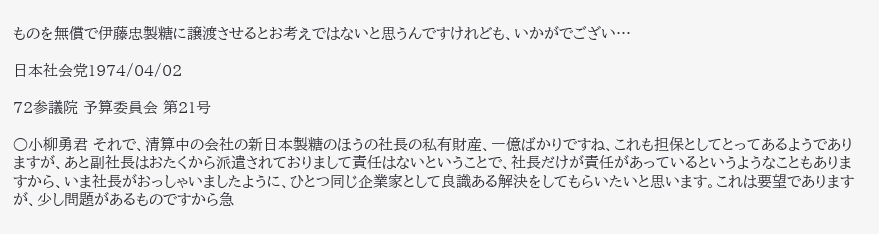ものを無償で伊藤忠製糖に譲渡させるとお考えではないと思うんですけれども、いかがでござい…

日本社会党1974/04/02

72参議院 予算委員会 第21号

○小柳勇君 それで、清算中の会社の新日本製糖のほうの社長の私有財産、一億ばかりですね、これも担保としてとってあるようでありますが、あと副社長はおたくから派遣されておりまして責任はないということで、社長だけが責任があっているというようなこともありますから、いま社長がおっしゃいましたように、ひとつ同じ企業家として良識ある解決をしてもらいたいと思います。これは要望でありますが、少し問題があるものですから急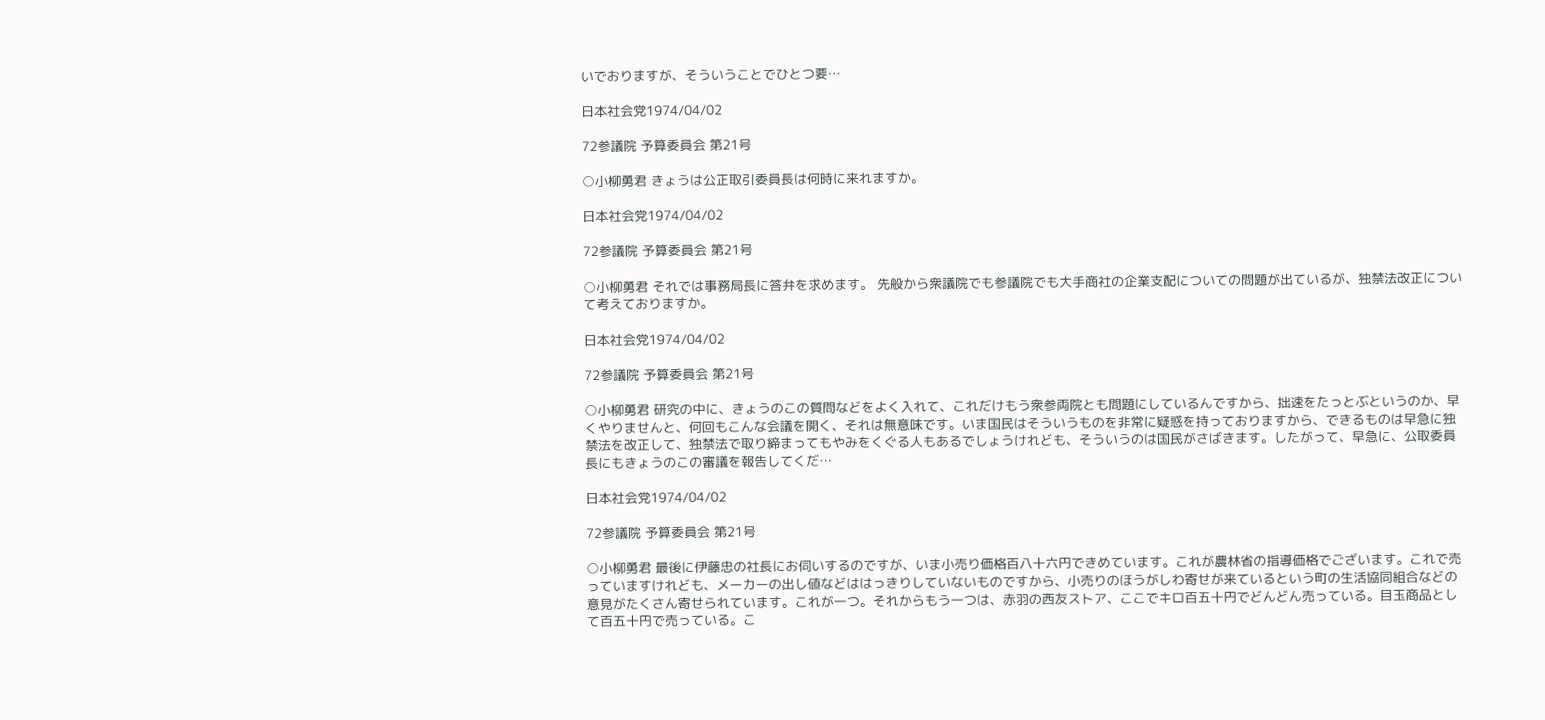いでおりますが、そういうことでひとつ要…

日本社会党1974/04/02

72参議院 予算委員会 第21号

○小柳勇君 きょうは公正取引委員長は何時に来れますか。

日本社会党1974/04/02

72参議院 予算委員会 第21号

○小柳勇君 それでは事務局長に答弁を求めます。 先般から衆議院でも参議院でも大手商社の企業支配についての問題が出ているが、独禁法改正について考えておりますか。

日本社会党1974/04/02

72参議院 予算委員会 第21号

○小柳勇君 研究の中に、きょうのこの質問などをよく入れて、これだけもう衆参両院とも問題にしているんですから、拙速をたっとぶというのか、早くやりませんと、何回もこんな会議を開く、それは無意味です。いま国民はそういうものを非常に疑惑を持っておりますから、できるものは早急に独禁法を改正して、独禁法で取り締まってもやみをくぐる人もあるでしょうけれども、そういうのは国民がさばきます。したがって、早急に、公取委員長にもきょうのこの審議を報告してくだ…

日本社会党1974/04/02

72参議院 予算委員会 第21号

○小柳勇君 最後に伊藤忠の社長にお伺いするのですが、いま小売り価格百八十六円できめています。これが農林省の指導価格でございます。これで売っていますけれども、メーカーの出し値などははっきりしていないものですから、小売りのほうがしわ寄せが来ているという町の生活協同組合などの意見がたくさん寄せられています。これが一つ。それからもう一つは、赤羽の西友ストア、ここでキロ百五十円でどんどん売っている。目玉商品として百五十円で売っている。こ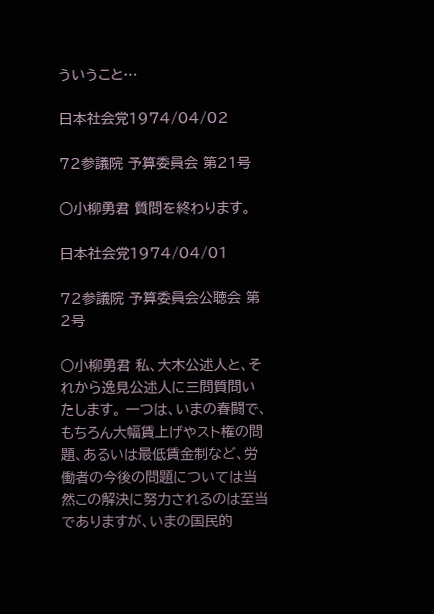ういうこと…

日本社会党1974/04/02

72参議院 予算委員会 第21号

○小柳勇君 質問を終わります。

日本社会党1974/04/01

72参議院 予算委員会公聴会 第2号

○小柳勇君 私、大木公述人と、それから逸見公述人に三問質問いたします。 一つは、いまの春闘で、もちろん大幅賃上げやスト権の問題、あるいは最低賃金制など、労働者の今後の問題については当然この解決に努力されるのは至当でありますが、いまの国民的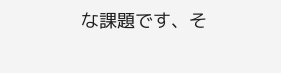な課題です、そ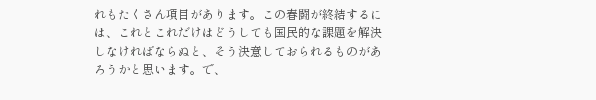れもたくさん項目があります。この春闘が終結するには、これとこれだけはどうしても国民的な課題を解決しなければならぬと、そう決意しておられるものがあろうかと思います。で、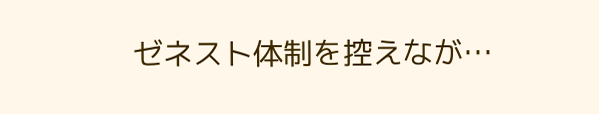ゼネスト体制を控えなが…